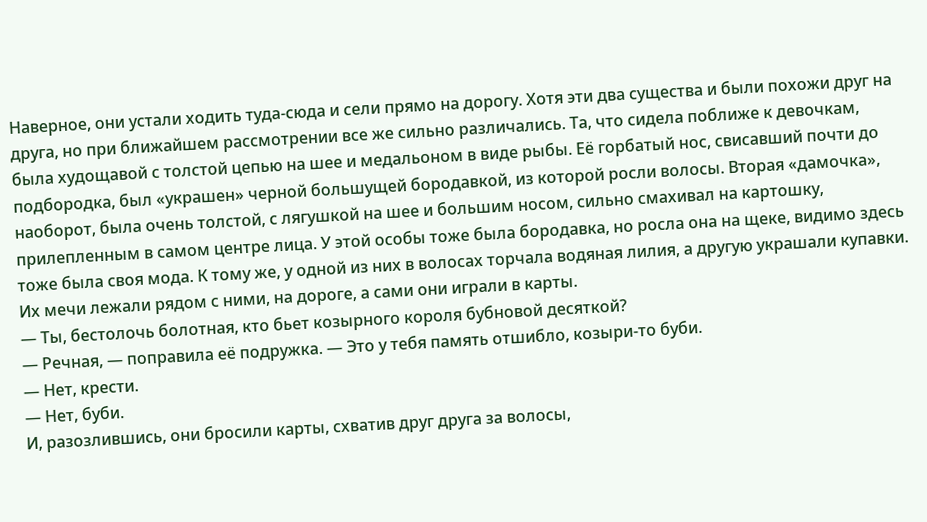Наверное, они устали ходить туда-сюда и сели прямо на дорогу. Хотя эти два существа и были похожи друг на друга, но при ближайшем рассмотрении все же сильно различались. Та, что сидела поближе к девочкам, была худощавой с толстой цепью на шее и медальоном в виде рыбы. Её горбатый нос, свисавший почти до подбородка, был «украшен» черной большущей бородавкой, из которой росли волосы. Вторая «дамочка», наоборот, была очень толстой, с лягушкой на шее и большим носом, сильно смахивал на картошку, прилепленным в самом центре лица. У этой особы тоже была бородавка, но росла она на щеке, видимо здесь тоже была своя мода. К тому же, у одной из них в волосах торчала водяная лилия, а другую украшали купавки. Их мечи лежали рядом с ними, на дороге, а сами они играли в карты.
— Ты, бестолочь болотная, кто бьет козырного короля бубновой десяткой?
— Речная, — поправила её подружка. — Это у тебя память отшибло, козыри-то буби.
— Нет, крести.
— Нет, буби.
И, разозлившись, они бросили карты, схватив друг друга за волосы,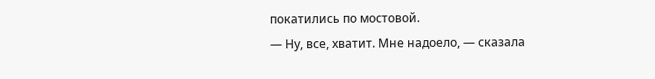покатились по мостовой.
— Ну, все, хватит. Мне надоело, — сказала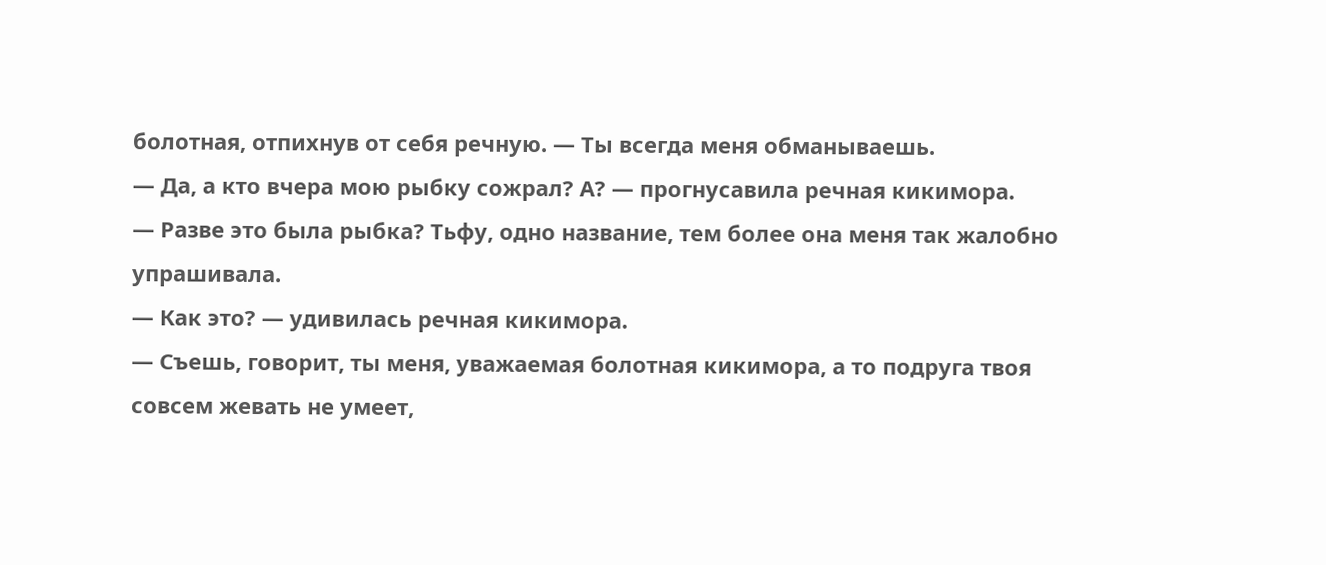болотная, отпихнув от себя речную. — Ты всегда меня обманываешь.
— Да, а кто вчера мою рыбку сожрал? А? — прогнусавила речная кикимора.
— Разве это была рыбка? Тьфу, одно название, тем более она меня так жалобно упрашивала.
— Как это? — удивилась речная кикимора.
— Съешь, говорит, ты меня, уважаемая болотная кикимора, а то подруга твоя совсем жевать не умеет,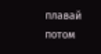плавай потом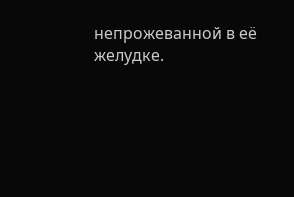непрожеванной в её желудке.